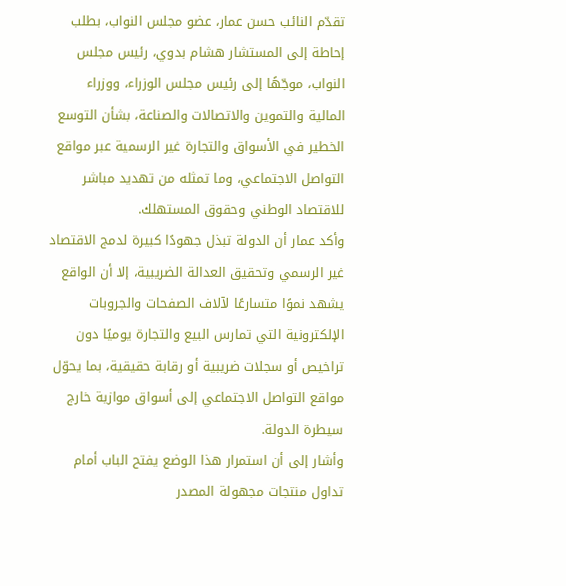تقدّم النائب حسن عمار، عضو مجلس النواب، بطلب إحاطة إلى المستشار هشام بدوي، رئيس مجلس النواب، موجّهًا إلى رئيس مجلس الوزراء، ووزراء المالية والتموين والاتصالات والصناعة، بشأن التوسع الخطير في الأسواق والتجارة غير الرسمية عبر مواقع التواصل الاجتماعي، وما تمثله من تهديد مباشر للاقتصاد الوطني وحقوق المستهلك.
وأكد عمار أن الدولة تبذل جهودًا كبيرة لدمج الاقتصاد غير الرسمي وتحقيق العدالة الضريبية، إلا أن الواقع يشهد نموًا متسارعًا لآلاف الصفحات والجروبات الإلكترونية التي تمارس البيع والتجارة يوميًا دون تراخيص أو سجلات ضريبية أو رقابة حقيقية، بما يحوّل مواقع التواصل الاجتماعي إلى أسواق موازية خارج سيطرة الدولة.
وأشار إلى أن استمرار هذا الوضع يفتح الباب أمام تداول منتجات مجهولة المصدر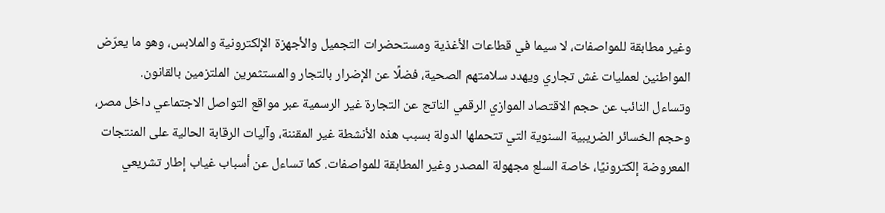وغير مطابقة للمواصفات، لا سيما في قطاعات الأغذية ومستحضرات التجميل والأجهزة الإلكترونية والملابس، وهو ما يعرّض المواطنين لعمليات غش تجاري ويهدد سلامتهم الصحية، فضلًا عن الإضرار بالتجار والمستثمرين الملتزمين بالقانون.
وتساءل النائب عن حجم الاقتصاد الموازي الرقمي الناتج عن التجارة غير الرسمية عبر مواقع التواصل الاجتماعي داخل مصر، وحجم الخسائر الضريبية السنوية التي تتحملها الدولة بسبب هذه الأنشطة غير المقننة، وآليات الرقابة الحالية على المنتجات المعروضة إلكترونيًا، خاصة السلع مجهولة المصدر وغير المطابقة للمواصفات. كما تساءل عن أسباب غياب إطار تشريعي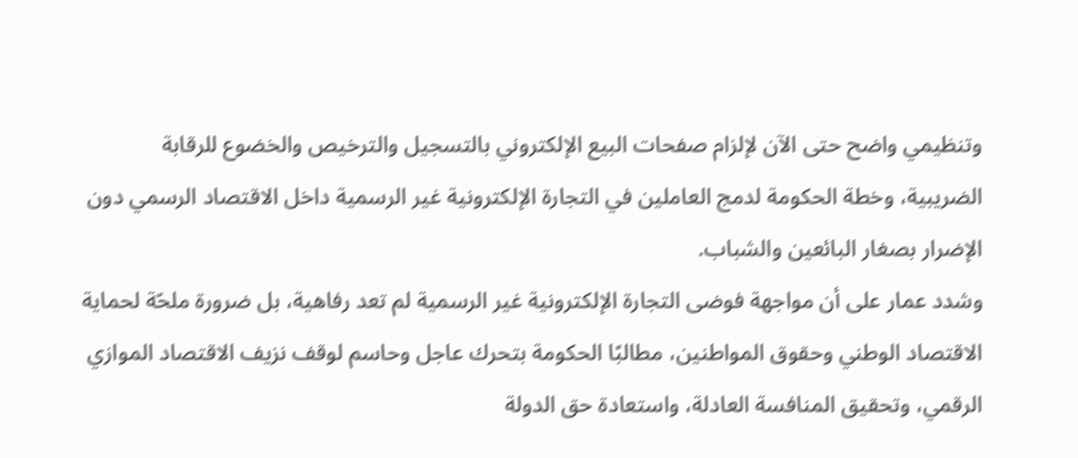وتنظيمي واضح حتى الآن لإلزام صفحات البيع الإلكتروني بالتسجيل والترخيص والخضوع للرقابة الضريبية، وخطة الحكومة لدمج العاملين في التجارة الإلكترونية غير الرسمية داخل الاقتصاد الرسمي دون الإضرار بصغار البائعين والشباب.
وشدد عمار على أن مواجهة فوضى التجارة الإلكترونية غير الرسمية لم تعد رفاهية، بل ضرورة ملحّة لحماية الاقتصاد الوطني وحقوق المواطنين، مطالبًا الحكومة بتحرك عاجل وحاسم لوقف نزيف الاقتصاد الموازي الرقمي، وتحقيق المنافسة العادلة، واستعادة حق الدولة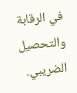في الرقابة والتحصيل الضريبي.